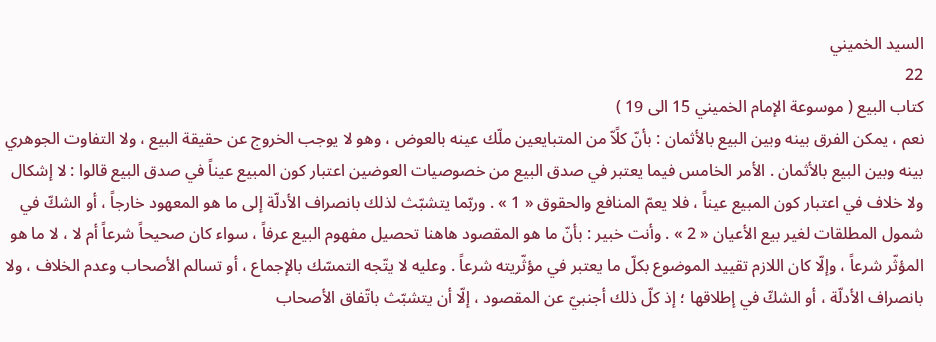السيد الخميني
22
كتاب البيع ( موسوعة الإمام الخميني 15 الى 19 )
نعم ، يمكن الفرق بينه وبين البيع بالأثمان : بأنّ كلًاّ من المتبايعين ملّك عينه بالعوض ، وهو لا يوجب الخروج عن حقيقة البيع ، ولا التفاوت الجوهري بينه وبين البيع بالأثمان . الأمر الخامس فيما يعتبر في صدق البيع من خصوصيات العوضين اعتبار كون المبيع عيناً في صدق البيع قالوا : لا إشكال ولا خلاف في اعتبار كون المبيع عيناً ، فلا يعمّ المنافع والحقوق « 1 » . وربّما يتشبّث لذلك بانصراف الأدلّة إلى ما هو المعهود خارجاً ، أو الشكّ في شمول المطلقات لغير بيع الأعيان « 2 » . وأنت خبير : بأنّ ما هو المقصود هاهنا تحصيل مفهوم البيع عرفاً ، سواء كان صحيحاً شرعاً أم لا ، لا ما هو المؤثّر شرعاً ، وإلّا كان اللازم تقييد الموضوع بكلّ ما يعتبر في مؤثّريته شرعاً . وعليه لا يتّجه التمسّك بالإجماع ، أو تسالم الأصحاب وعدم الخلاف ، ولا بانصراف الأدلّة ، أو الشكّ في إطلاقها ؛ إذ كلّ ذلك أجنبيّ عن المقصود ، إلّا أن يتشبّث باتّفاق الأصحاب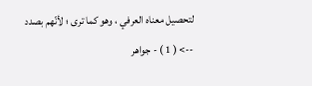لتحصيل معناه العرفي ، وهو كما ترى ؛ لأنّهم بصدد
--> ( 1 ) - جواهر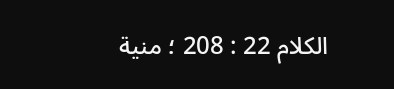الكلام 22 : 208 ؛ منية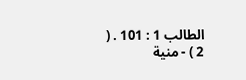الطالب 1 : 101 . ( 2 ) - منية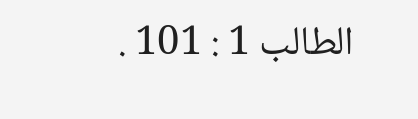الطالب 1 : 101 .